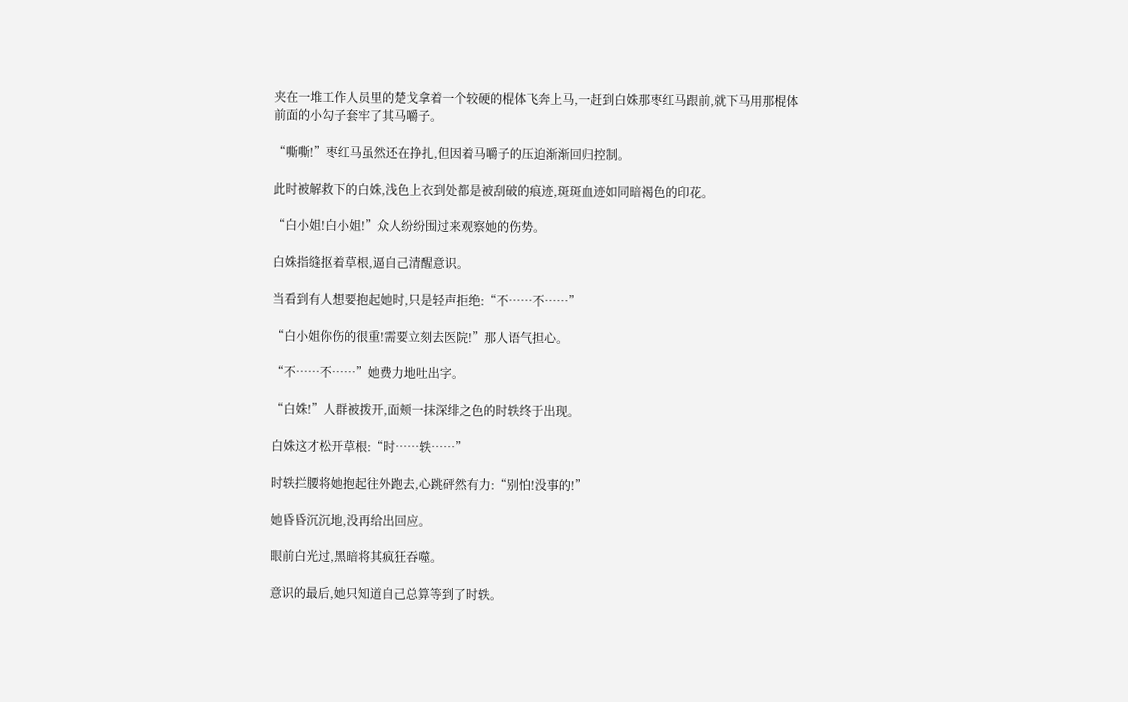夹在一堆工作人员里的楚戈拿着一个较硬的棍体飞奔上马,一赶到白姝那枣红马跟前,就下马用那棍体前面的小勾子套牢了其马嚼子。

“嘶嘶!”枣红马虽然还在挣扎,但因着马嚼子的压迫渐渐回归控制。

此时被解救下的白姝,浅色上衣到处都是被刮破的痕迹,斑斑血迹如同暗褐色的印花。

“白小姐!白小姐!”众人纷纷围过来观察她的伤势。

白姝指缝抠着草根,逼自己清醒意识。

当看到有人想要抱起她时,只是轻声拒绝:“不……不……”

“白小姐你伤的很重!需要立刻去医院!”那人语气担心。

“不……不……”她费力地吐出字。

“白姝!”人群被拨开,面颊一抹深绯之色的时轶终于出现。

白姝这才松开草根:“时……轶……”

时轶拦腰将她抱起往外跑去,心跳砰然有力:“别怕!没事的!”

她昏昏沉沉地,没再给出回应。

眼前白光过,黑暗将其疯狂吞噬。

意识的最后,她只知道自己总算等到了时轶。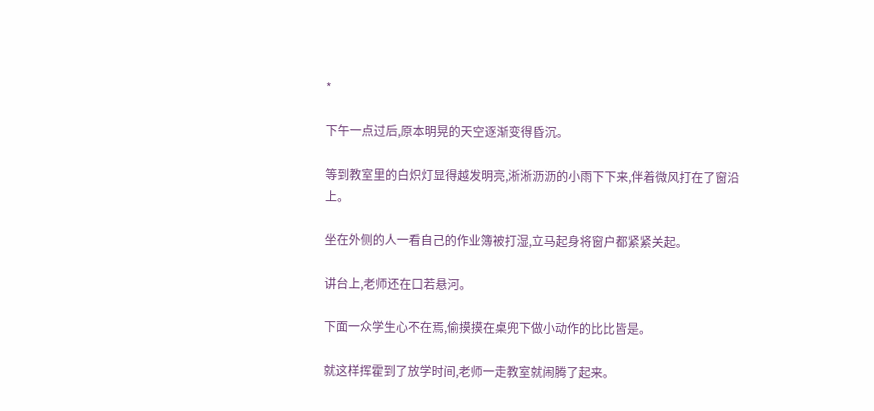*

下午一点过后,原本明晃的天空逐渐变得昏沉。

等到教室里的白炽灯显得越发明亮,淅淅沥沥的小雨下下来,伴着微风打在了窗沿上。

坐在外侧的人一看自己的作业簿被打湿,立马起身将窗户都紧紧关起。

讲台上,老师还在口若悬河。

下面一众学生心不在焉,偷摸摸在桌兜下做小动作的比比皆是。

就这样挥霍到了放学时间,老师一走教室就闹腾了起来。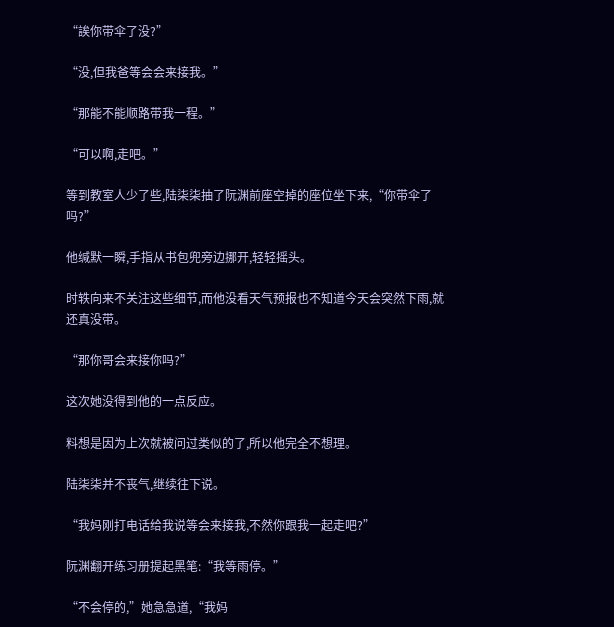“誒你带伞了没?”

“没,但我爸等会会来接我。”

“那能不能顺路带我一程。”

“可以啊,走吧。”

等到教室人少了些,陆柒柒抽了阮渊前座空掉的座位坐下来,“你带伞了吗?”

他缄默一瞬,手指从书包兜旁边挪开,轻轻摇头。

时轶向来不关注这些细节,而他没看天气预报也不知道今天会突然下雨,就还真没带。

“那你哥会来接你吗?”

这次她没得到他的一点反应。

料想是因为上次就被问过类似的了,所以他完全不想理。

陆柒柒并不丧气,继续往下说。

“我妈刚打电话给我说等会来接我,不然你跟我一起走吧?”

阮渊翻开练习册提起黑笔:“我等雨停。”

“不会停的,”她急急道,“我妈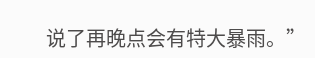说了再晚点会有特大暴雨。”